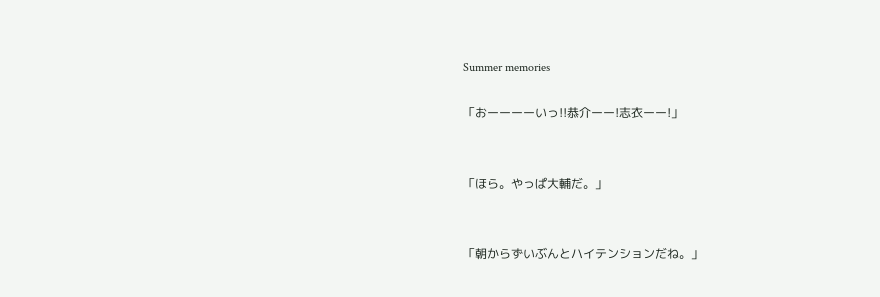Summer memories

「おーーーーいっ!!恭介ーー!志衣ーー!」


「ほら。やっぱ大輔だ。」


「朝からずいぶんとハイテンションだね。」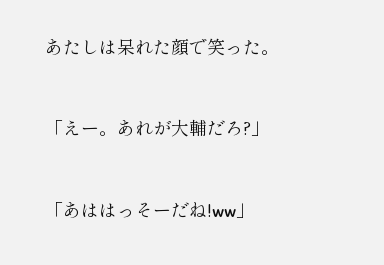あたしは呆れた顔で笑った。


「えー。あれが大輔だろ?」


「あははっそーだね!ww」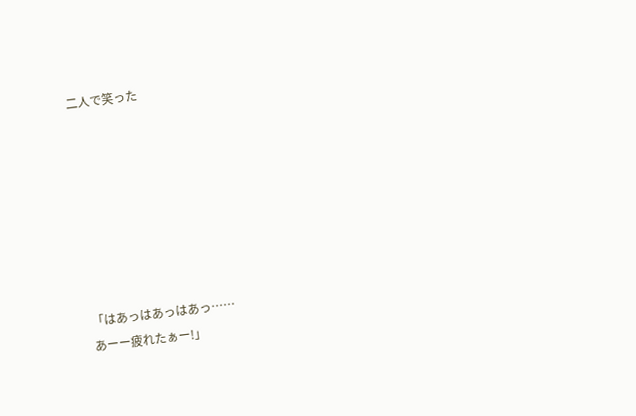二人で笑った








「はあっはあっはあっ……
あーー疲れたぁー!」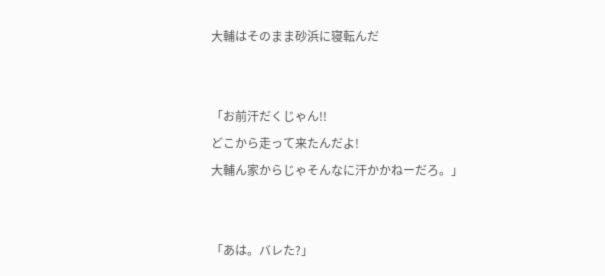大輔はそのまま砂浜に寝転んだ


「お前汗だくじゃん!!
どこから走って来たんだよ!
大輔ん家からじゃそんなに汗かかねーだろ。」


「あは。バレた?」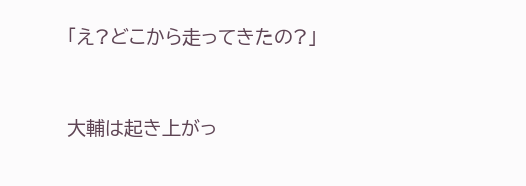「え?どこから走ってきたの?」


大輔は起き上がっ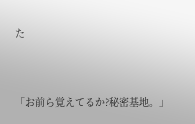た


「お前ら覚えてるか?秘密基地。」